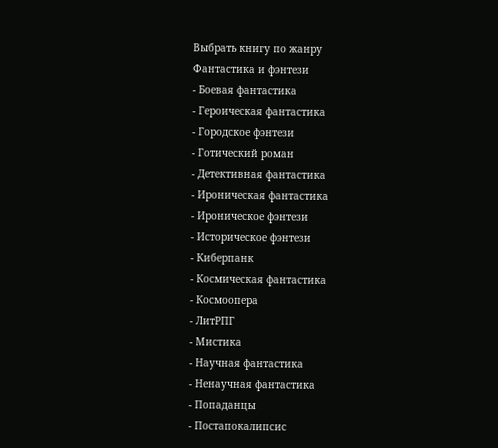Выбрать книгу по жанру
Фантастика и фэнтези
- Боевая фантастика
- Героическая фантастика
- Городское фэнтези
- Готический роман
- Детективная фантастика
- Ироническая фантастика
- Ироническое фэнтези
- Историческое фэнтези
- Киберпанк
- Космическая фантастика
- Космоопера
- ЛитРПГ
- Мистика
- Научная фантастика
- Ненаучная фантастика
- Попаданцы
- Постапокалипсис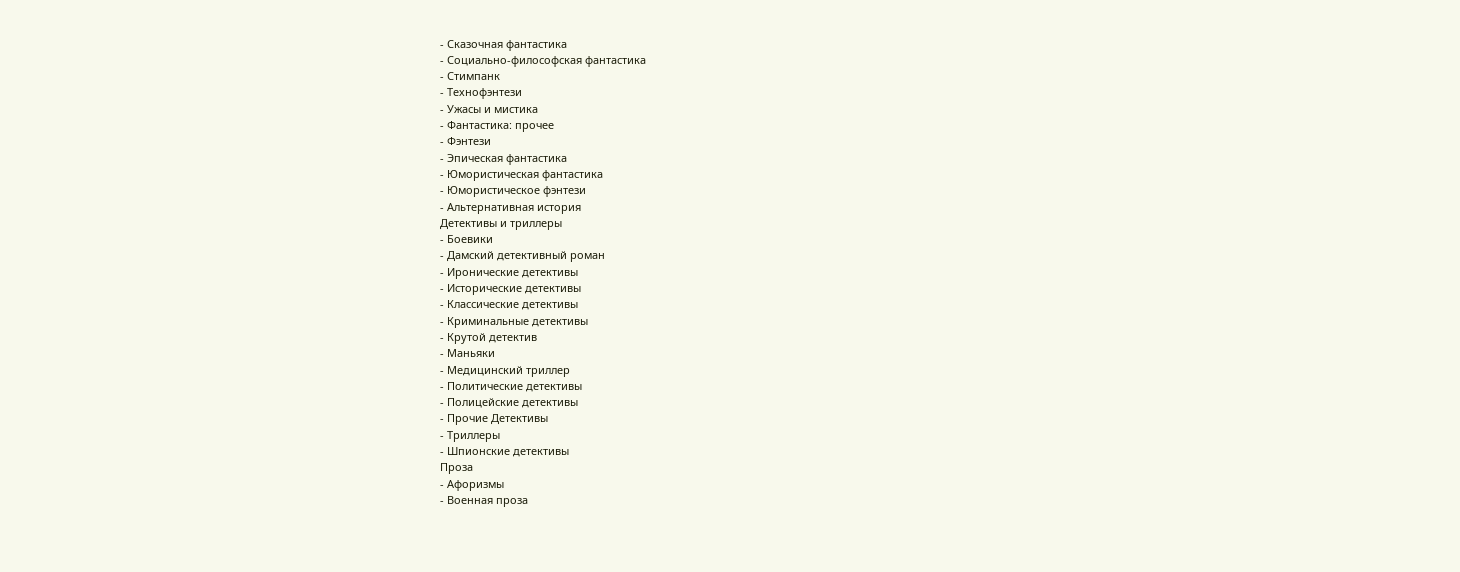- Сказочная фантастика
- Социально-философская фантастика
- Стимпанк
- Технофэнтези
- Ужасы и мистика
- Фантастика: прочее
- Фэнтези
- Эпическая фантастика
- Юмористическая фантастика
- Юмористическое фэнтези
- Альтернативная история
Детективы и триллеры
- Боевики
- Дамский детективный роман
- Иронические детективы
- Исторические детективы
- Классические детективы
- Криминальные детективы
- Крутой детектив
- Маньяки
- Медицинский триллер
- Политические детективы
- Полицейские детективы
- Прочие Детективы
- Триллеры
- Шпионские детективы
Проза
- Афоризмы
- Военная проза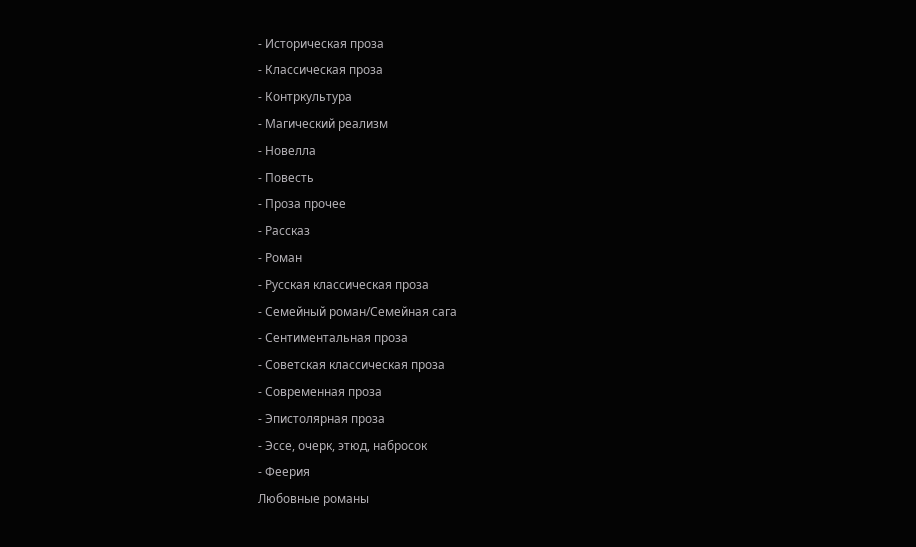- Историческая проза
- Классическая проза
- Контркультура
- Магический реализм
- Новелла
- Повесть
- Проза прочее
- Рассказ
- Роман
- Русская классическая проза
- Семейный роман/Семейная сага
- Сентиментальная проза
- Советская классическая проза
- Современная проза
- Эпистолярная проза
- Эссе, очерк, этюд, набросок
- Феерия
Любовные романы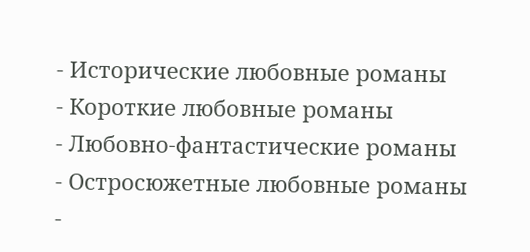- Исторические любовные романы
- Короткие любовные романы
- Любовно-фантастические романы
- Остросюжетные любовные романы
-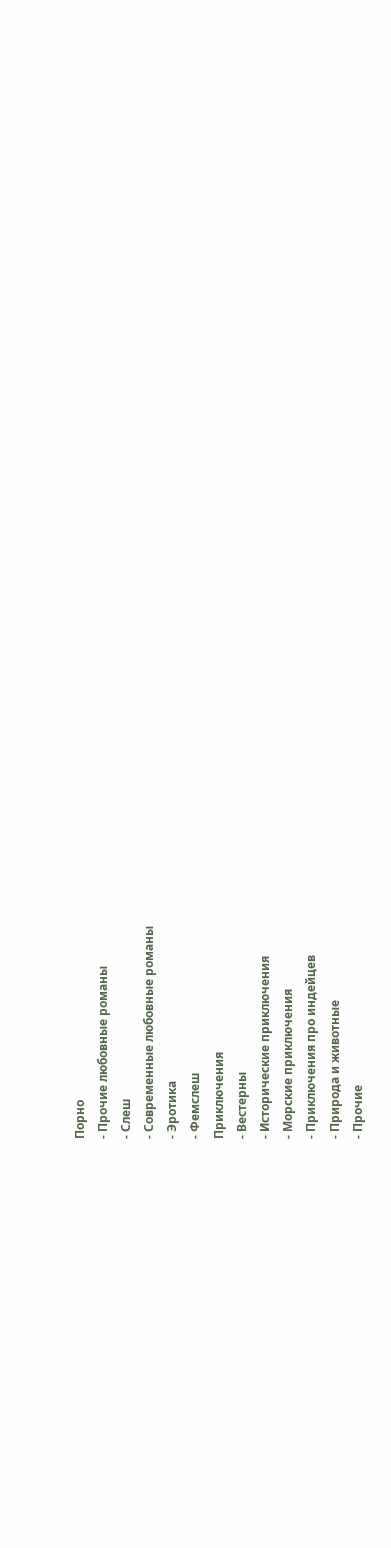Порно
- Прочие любовные романы
- Слеш
- Современные любовные романы
- Эротика
- Фемслеш
Приключения
- Вестерны
- Исторические приключения
- Морские приключения
- Приключения про индейцев
- Природа и животные
- Прочие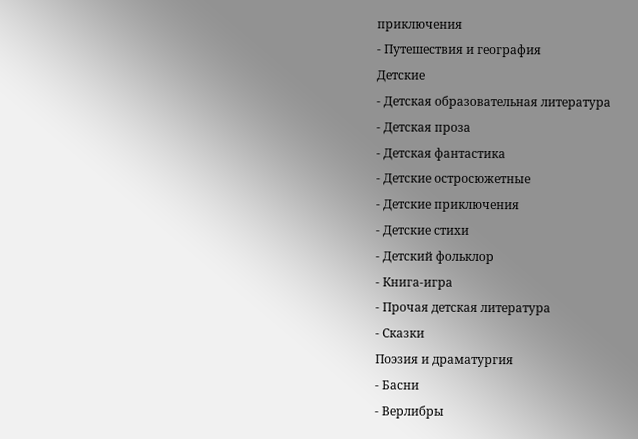приключения
- Путешествия и география
Детские
- Детская образовательная литература
- Детская проза
- Детская фантастика
- Детские остросюжетные
- Детские приключения
- Детские стихи
- Детский фольклор
- Книга-игра
- Прочая детская литература
- Сказки
Поэзия и драматургия
- Басни
- Верлибры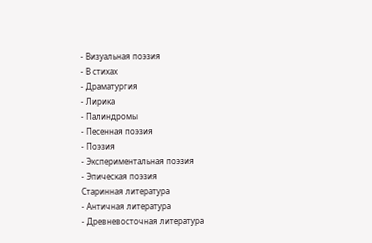- Визуальная поэзия
- В стихах
- Драматургия
- Лирика
- Палиндромы
- Песенная поэзия
- Поэзия
- Экспериментальная поэзия
- Эпическая поэзия
Старинная литература
- Античная литература
- Древневосточная литература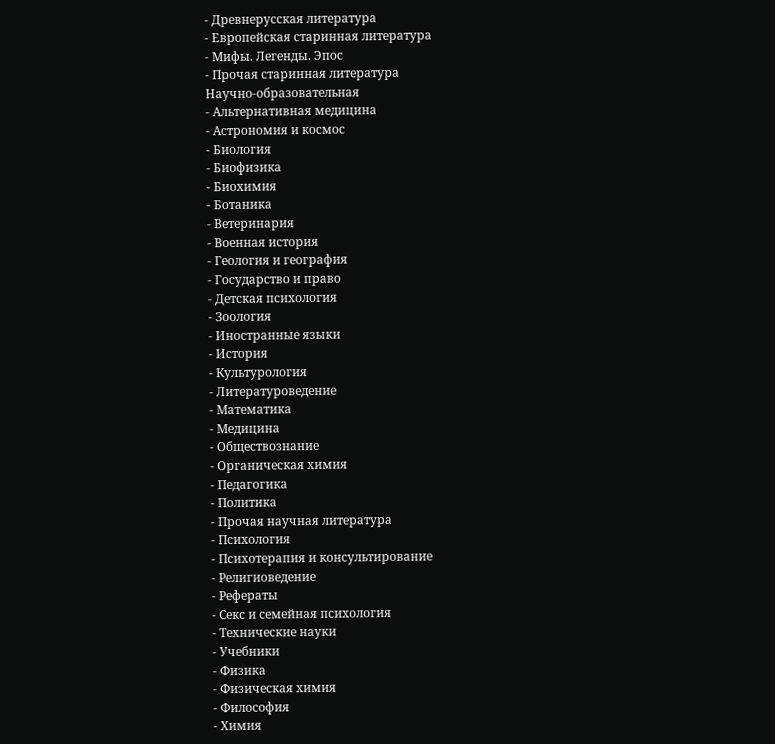- Древнерусская литература
- Европейская старинная литература
- Мифы. Легенды. Эпос
- Прочая старинная литература
Научно-образовательная
- Альтернативная медицина
- Астрономия и космос
- Биология
- Биофизика
- Биохимия
- Ботаника
- Ветеринария
- Военная история
- Геология и география
- Государство и право
- Детская психология
- Зоология
- Иностранные языки
- История
- Культурология
- Литературоведение
- Математика
- Медицина
- Обществознание
- Органическая химия
- Педагогика
- Политика
- Прочая научная литература
- Психология
- Психотерапия и консультирование
- Религиоведение
- Рефераты
- Секс и семейная психология
- Технические науки
- Учебники
- Физика
- Физическая химия
- Философия
- Химия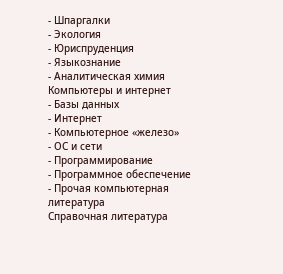- Шпаргалки
- Экология
- Юриспруденция
- Языкознание
- Аналитическая химия
Компьютеры и интернет
- Базы данных
- Интернет
- Компьютерное «железо»
- ОС и сети
- Программирование
- Программное обеспечение
- Прочая компьютерная литература
Справочная литература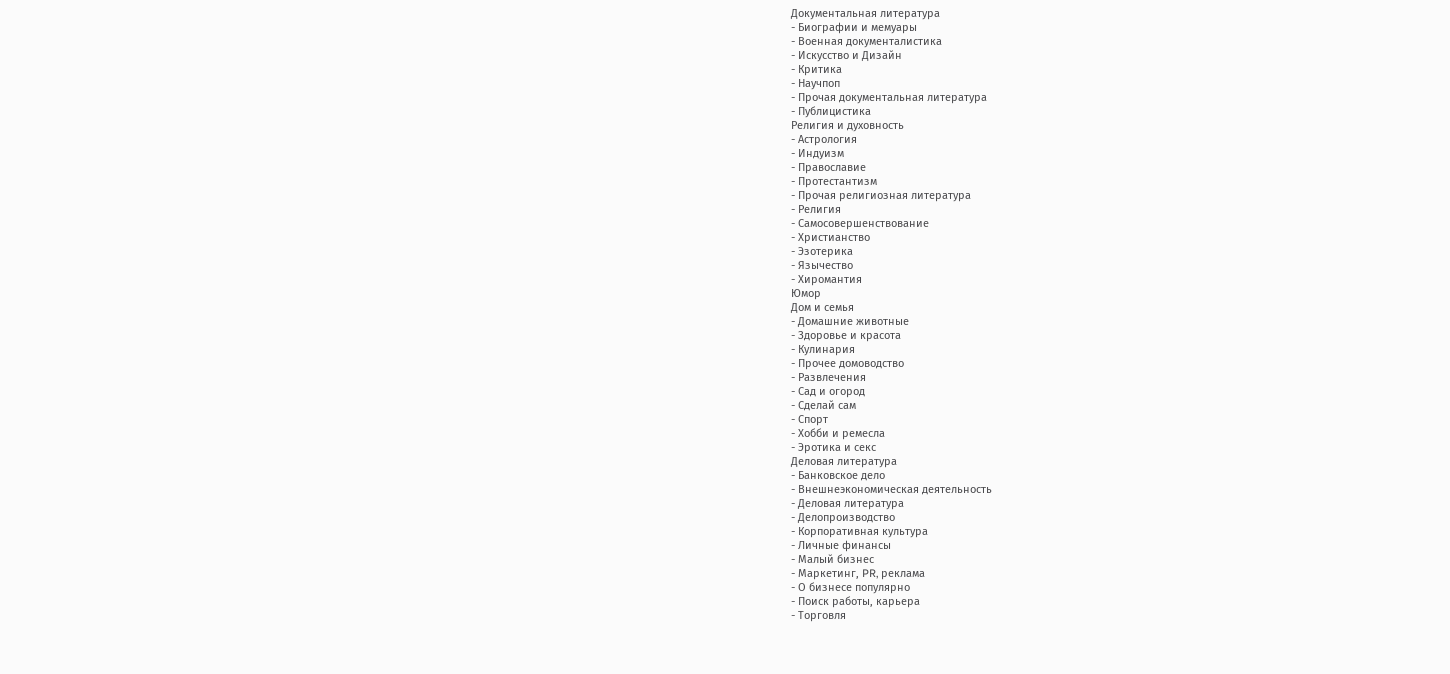Документальная литература
- Биографии и мемуары
- Военная документалистика
- Искусство и Дизайн
- Критика
- Научпоп
- Прочая документальная литература
- Публицистика
Религия и духовность
- Астрология
- Индуизм
- Православие
- Протестантизм
- Прочая религиозная литература
- Религия
- Самосовершенствование
- Христианство
- Эзотерика
- Язычество
- Хиромантия
Юмор
Дом и семья
- Домашние животные
- Здоровье и красота
- Кулинария
- Прочее домоводство
- Развлечения
- Сад и огород
- Сделай сам
- Спорт
- Хобби и ремесла
- Эротика и секс
Деловая литература
- Банковское дело
- Внешнеэкономическая деятельность
- Деловая литература
- Делопроизводство
- Корпоративная культура
- Личные финансы
- Малый бизнес
- Маркетинг, PR, реклама
- О бизнесе популярно
- Поиск работы, карьера
- Торговля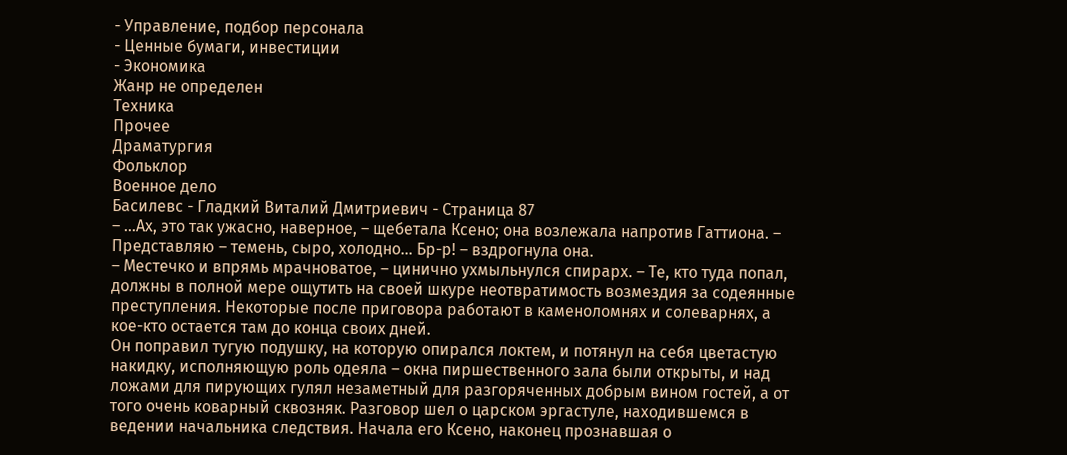- Управление, подбор персонала
- Ценные бумаги, инвестиции
- Экономика
Жанр не определен
Техника
Прочее
Драматургия
Фольклор
Военное дело
Басилевс - Гладкий Виталий Дмитриевич - Страница 87
– …Ах, это так ужасно, наверное, – щебетала Ксено; она возлежала напротив Гаттиона. – Представляю – темень, сыро, холодно… Бр-р! – вздрогнула она.
– Местечко и впрямь мрачноватое, – цинично ухмыльнулся спирарх. – Те, кто туда попал, должны в полной мере ощутить на своей шкуре неотвратимость возмездия за содеянные преступления. Некоторые после приговора работают в каменоломнях и солеварнях, а кое-кто остается там до конца своих дней.
Он поправил тугую подушку, на которую опирался локтем, и потянул на себя цветастую накидку, исполняющую роль одеяла – окна пиршественного зала были открыты, и над ложами для пирующих гулял незаметный для разгоряченных добрым вином гостей, а от того очень коварный сквозняк. Разговор шел о царском эргастуле, находившемся в ведении начальника следствия. Начала его Ксено, наконец прознавшая о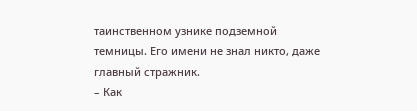таинственном узнике подземной темницы. Его имени не знал никто, даже главный стражник.
– Как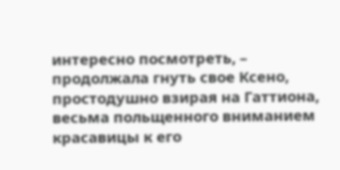интересно посмотреть, – продолжала гнуть свое Ксено, простодушно взирая на Гаттиона, весьма польщенного вниманием красавицы к его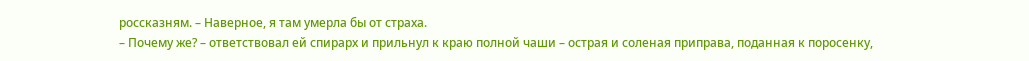россказням. – Наверное, я там умерла бы от страха.
– Почему же? – ответствовал ей спирарх и прильнул к краю полной чаши – острая и соленая приправа, поданная к поросенку,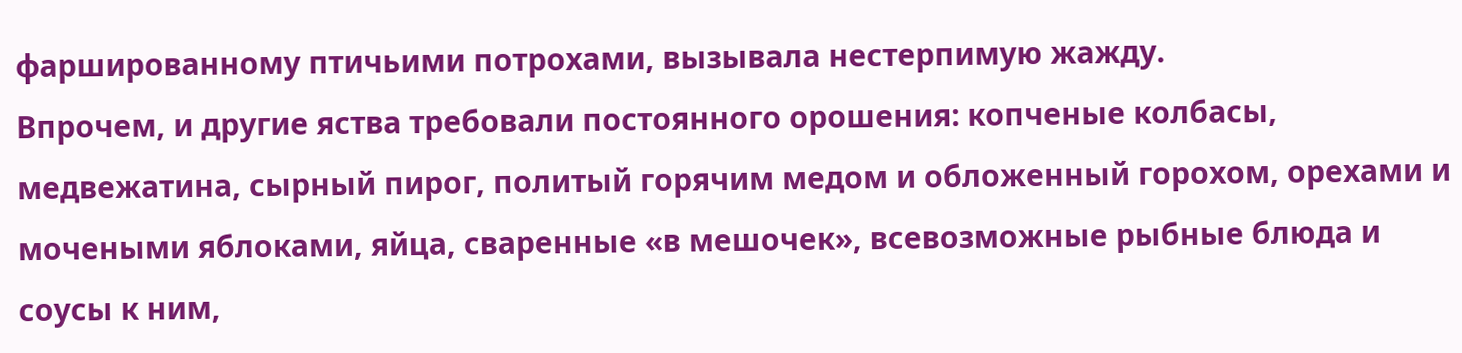фаршированному птичьими потрохами, вызывала нестерпимую жажду.
Впрочем, и другие яства требовали постоянного орошения: копченые колбасы, медвежатина, сырный пирог, политый горячим медом и обложенный горохом, орехами и мочеными яблоками, яйца, сваренные «в мешочек», всевозможные рыбные блюда и соусы к ним,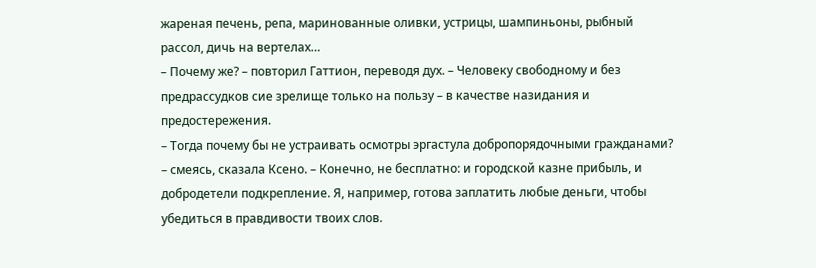жареная печень, репа, маринованные оливки, устрицы, шампиньоны, рыбный рассол, дичь на вертелах…
– Почему же? – повторил Гаттион, переводя дух. – Человеку свободному и без предрассудков сие зрелище только на пользу – в качестве назидания и предостережения.
– Тогда почему бы не устраивать осмотры эргастула добропорядочными гражданами? – смеясь, сказала Ксено. – Конечно, не бесплатно: и городской казне прибыль, и добродетели подкрепление. Я, например, готова заплатить любые деньги, чтобы убедиться в правдивости твоих слов.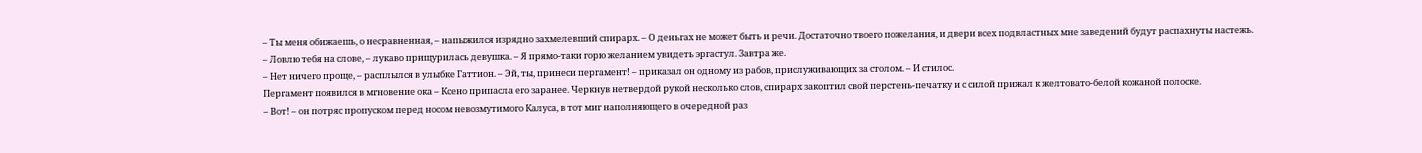– Ты меня обижаешь, о несравненная, – напыжился изрядно захмелевший спирарх. – О деньгах не может быть и речи. Достаточно твоего пожелания, и двери всех подвластных мне заведений будут распахнуты настежь.
– Ловлю тебя на слове, – лукаво прищурилась девушка. – Я прямо-таки горю желанием увидеть эргастул. Завтра же.
– Нет ничего проще, – расплылся в улыбке Гаттион. – Эй, ты, принеси пергамент! – приказал он одному из рабов, прислуживающих за столом. – И стилос.
Пергамент появился в мгновение ока – Ксено припасла его заранее. Черкнув нетвердой рукой несколько слов, спирарх закоптил свой перстень-печатку и с силой прижал к желтовато-белой кожаной полоске.
– Вот! – он потряс пропуском перед носом невозмутимого Калуса, в тот миг наполняющего в очередной раз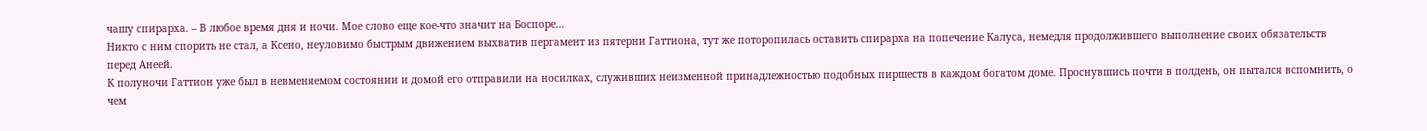чашу спирарха. – В любое время дня и ночи. Мое слово еще кое-что значит на Боспоре…
Никто с ним спорить не стал, а Ксено, неуловимо быстрым движением выхватив пергамент из пятерни Гаттиона, тут же поторопилась оставить спирарха на попечение Калуса, немедля продолжившего выполнение своих обязательств перед Анеей.
К полуночи Гаттион уже был в невменяемом состоянии и домой его отправили на носилках, служивших неизменной принадлежностью подобных пиршеств в каждом богатом доме. Проснувшись почти в полдень, он пытался вспомнить, о чем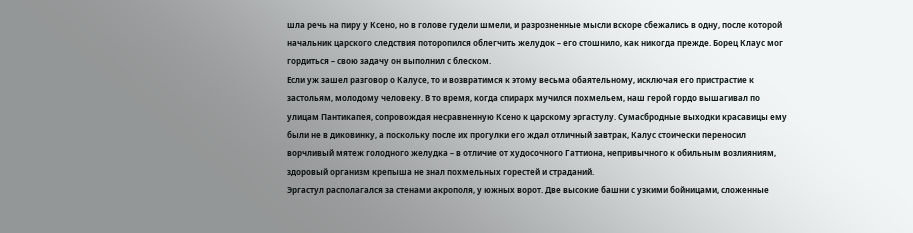шла речь на пиру у Ксено, но в голове гудели шмели, и разрозненные мысли вскоре сбежались в одну, после которой начальник царского следствия поторопился облегчить желудок – его стошнило, как никогда прежде. Борец Клаус мог гордиться – свою задачу он выполнил с блеском.
Если уж зашел разговор о Калусе, то и возвратимся к этому весьма обаятельному, исключая его пристрастие к застольям, молодому человеку. В то время, когда спирарх мучился похмельем, наш герой гордо вышагивал по улицам Пантикапея, сопровождая несравненную Ксено к царскому эргастулу. Сумасбродные выходки красавицы ему были не в диковинку, а поскольку после их прогулки его ждал отличный завтрак, Калус стоически переносил ворчливый мятеж голодного желудка – в отличие от худосочного Гаттиона, непривычного к обильным возлияниям, здоровый организм крепыша не знал похмельных горестей и страданий.
Эргастул располагался за стенами акрополя, у южных ворот. Две высокие башни с узкими бойницами, сложенные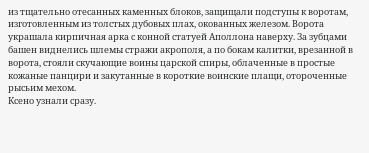из тщательно отесанных каменных блоков, защищали подступы к воротам, изготовленным из толстых дубовых плах, окованных железом. Ворота украшала кирпичная арка с конной статуей Аполлона наверху. За зубцами башен виднелись шлемы стражи акрополя, а по бокам калитки, врезанной в ворота, стояли скучающие воины царской спиры, облаченные в простые кожаные панцири и закутанные в короткие воинские плащи, отороченные рысьим мехом.
Ксено узнали сразу.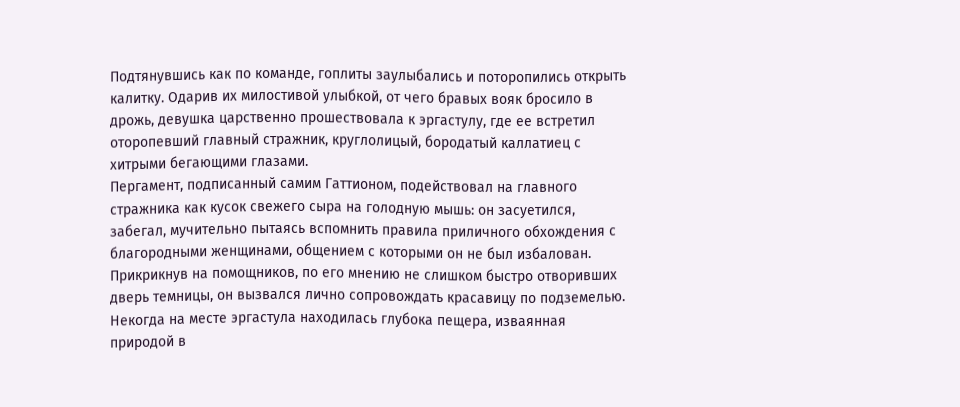Подтянувшись как по команде, гоплиты заулыбались и поторопились открыть калитку. Одарив их милостивой улыбкой, от чего бравых вояк бросило в дрожь, девушка царственно прошествовала к эргастулу, где ее встретил оторопевший главный стражник, круглолицый, бородатый каллатиец с хитрыми бегающими глазами.
Пергамент, подписанный самим Гаттионом, подействовал на главного стражника как кусок свежего сыра на голодную мышь: он засуетился, забегал, мучительно пытаясь вспомнить правила приличного обхождения с благородными женщинами, общением с которыми он не был избалован. Прикрикнув на помощников, по его мнению не слишком быстро отворивших дверь темницы, он вызвался лично сопровождать красавицу по подземелью.
Некогда на месте эргастула находилась глубока пещера, изваянная природой в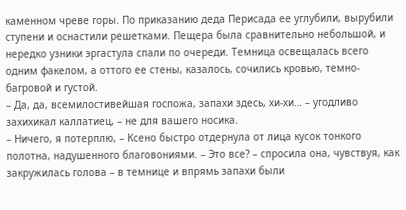каменном чреве горы. По приказанию деда Перисада ее углубили, вырубили ступени и оснастили решетками. Пещера была сравнительно небольшой, и нередко узники эргастула спали по очереди. Темница освещалась всего одним факелом, а оттого ее стены, казалось, сочились кровью, темно-багровой и густой.
– Да, да, всемилостивейшая госпожа, запахи здесь, хи-хи… – угодливо захихикал каллатиец, – не для вашего носика.
– Ничего, я потерплю, – Ксено быстро отдернула от лица кусок тонкого полотна, надушенного благовониями. – Это все? – спросила она, чувствуя, как закружилась голова – в темнице и впрямь запахи были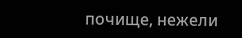почище, нежели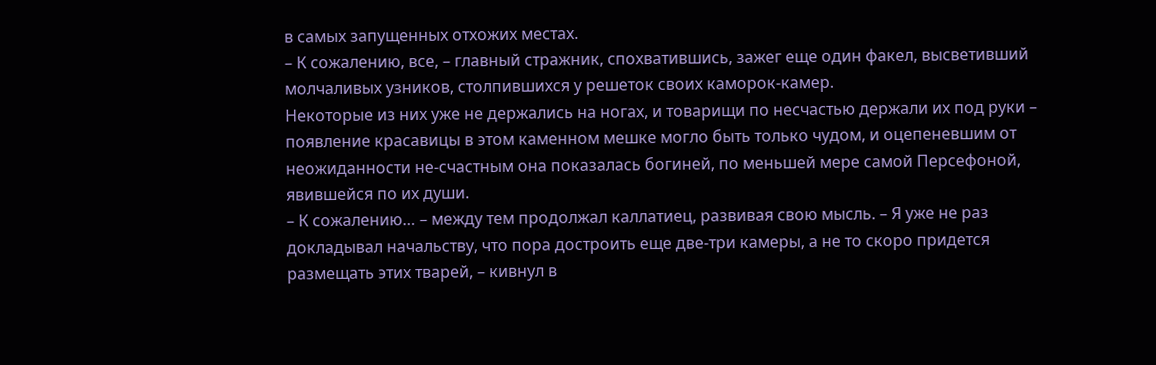в самых запущенных отхожих местах.
– К сожалению, все, – главный стражник, спохватившись, зажег еще один факел, высветивший молчаливых узников, столпившихся у решеток своих каморок-камер.
Некоторые из них уже не держались на ногах, и товарищи по несчастью держали их под руки – появление красавицы в этом каменном мешке могло быть только чудом, и оцепеневшим от неожиданности не-счастным она показалась богиней, по меньшей мере самой Персефоной, явившейся по их души.
– К сожалению… – между тем продолжал каллатиец, развивая свою мысль. – Я уже не раз докладывал начальству, что пора достроить еще две-три камеры, а не то скоро придется размещать этих тварей, – кивнул в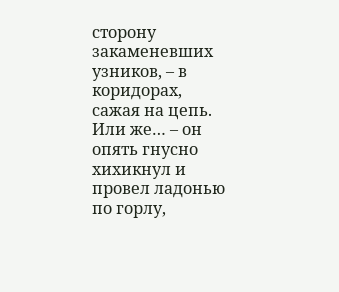сторону закаменевших узников, – в коридорах, сажая на цепь. Или же… – он опять гнусно хихикнул и провел ладонью по горлу,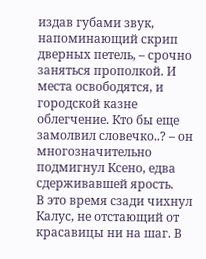издав губами звук, напоминающий скрип дверных петель, – срочно заняться прополкой. И места освободятся, и городской казне облегчение. Кто бы еще замолвил словечко..? – он многозначительно подмигнул Ксено, едва сдерживавшей ярость.
В это время сзади чихнул Калус, не отстающий от красавицы ни на шаг. В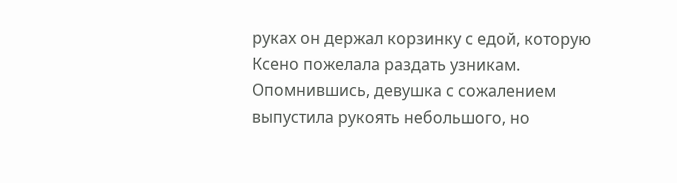руках он держал корзинку с едой, которую Ксено пожелала раздать узникам.
Опомнившись, девушка с сожалением выпустила рукоять небольшого, но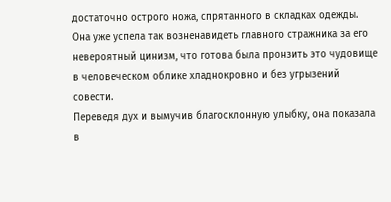достаточно острого ножа, спрятанного в складках одежды. Она уже успела так возненавидеть главного стражника за его невероятный цинизм, что готова была пронзить это чудовище в человеческом облике хладнокровно и без угрызений совести.
Переведя дух и вымучив благосклонную улыбку, она показала в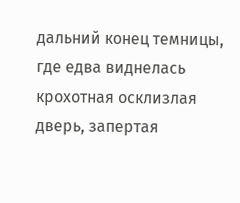дальний конец темницы, где едва виднелась крохотная осклизлая дверь, запертая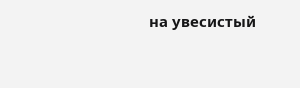на увесистый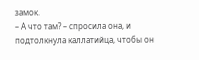замок.
– А что там? – спросила она, и подтолкнула каллатийца, чтобы он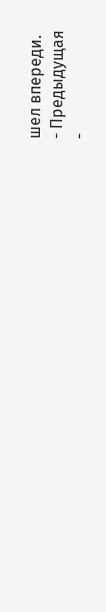шел впереди.
- Предыдущая
-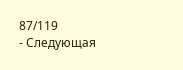87/119
- Следующая